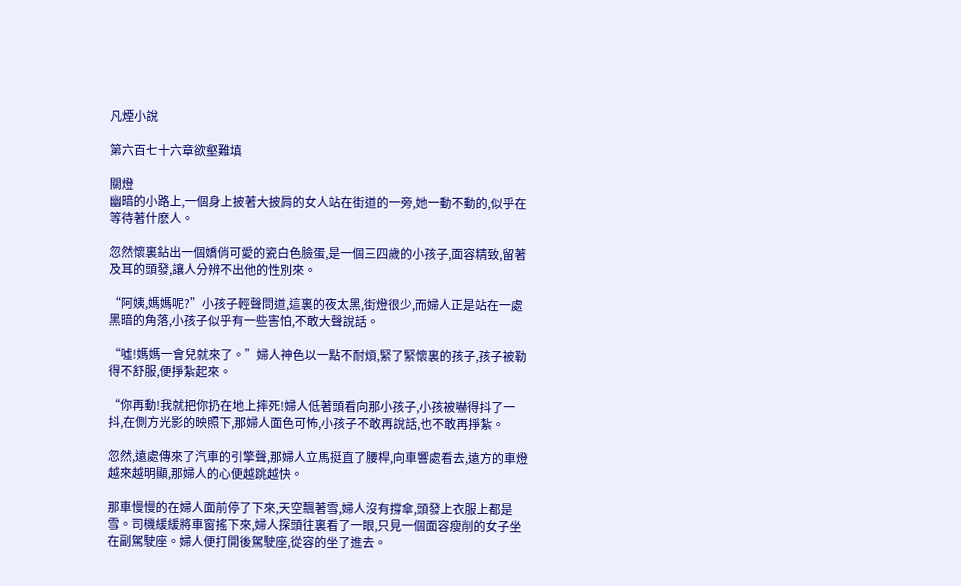凡煙小說

第六百七十六章欲壑難填

關燈
幽暗的小路上,一個身上披著大披肩的女人站在街道的一旁,她一動不動的,似乎在等待著什麽人。

忽然懷裏鉆出一個嬌俏可愛的瓷白色臉蛋,是一個三四歲的小孩子,面容精致,留著及耳的頭發,讓人分辨不出他的性別來。

“阿姨,媽媽呢?”小孩子輕聲問道,這裏的夜太黑,街燈很少,而婦人正是站在一處黑暗的角落,小孩子似乎有一些害怕,不敢大聲說話。

“噓!媽媽一會兒就來了。”婦人神色以一點不耐煩,緊了緊懷裏的孩子,孩子被勒得不舒服,便掙紮起來。

“你再動!我就把你扔在地上摔死!婦人低著頭看向那小孩子,小孩被嚇得抖了一抖,在側方光影的映照下,那婦人面色可怖,小孩子不敢再說話,也不敢再掙紮。

忽然,遠處傳來了汽車的引擎聲,那婦人立馬挺直了腰桿,向車響處看去,遠方的車燈越來越明顯,那婦人的心便越跳越快。

那車慢慢的在婦人面前停了下來,天空飄著雪,婦人沒有撐傘,頭發上衣服上都是雪。司機緩緩將車窗搖下來,婦人探頭往裏看了一眼,只見一個面容瘦削的女子坐在副駕駛座。婦人便打開後駕駛座,從容的坐了進去。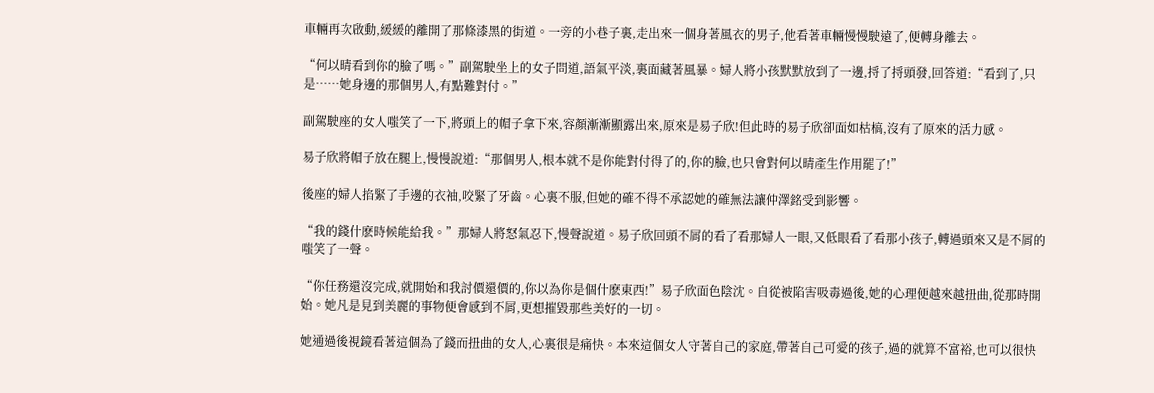車輛再次啟動,緩緩的離開了那條漆黑的街道。一旁的小巷子裏,走出來一個身著風衣的男子,他看著車輛慢慢駛遠了,便轉身離去。

“何以晴看到你的臉了嗎。”副駕駛坐上的女子問道,語氣平淡,裏面藏著風暴。婦人將小孩默默放到了一邊,捋了捋頭發,回答道:“看到了,只是……她身邊的那個男人,有點難對付。”

副駕駛座的女人嗤笑了一下,將頭上的帽子拿下來,容顏漸漸顯露出來,原來是易子欣!但此時的易子欣卻面如枯槁,沒有了原來的活力感。

易子欣將帽子放在腿上,慢慢說道:“那個男人,根本就不是你能對付得了的,你的臉,也只會對何以晴產生作用罷了!”

後座的婦人掐緊了手邊的衣袖,咬緊了牙齒。心裏不服,但她的確不得不承認她的確無法讓仲澤銘受到影響。

“我的錢什麽時候能給我。”那婦人將怒氣忍下,慢聲說道。易子欣回頭不屑的看了看那婦人一眼,又低眼看了看那小孩子,轉過頭來又是不屑的嗤笑了一聲。

“你任務還沒完成,就開始和我討價還價的,你以為你是個什麽東西!”易子欣面色陰沈。自從被陷害吸毒過後,她的心理便越來越扭曲,從那時開始。她凡是見到美麗的事物便會感到不屑,更想摧毀那些美好的一切。

她通過後視鏡看著這個為了錢而扭曲的女人,心裏很是痛快。本來這個女人守著自己的家庭,帶著自己可愛的孩子,過的就算不富裕,也可以很快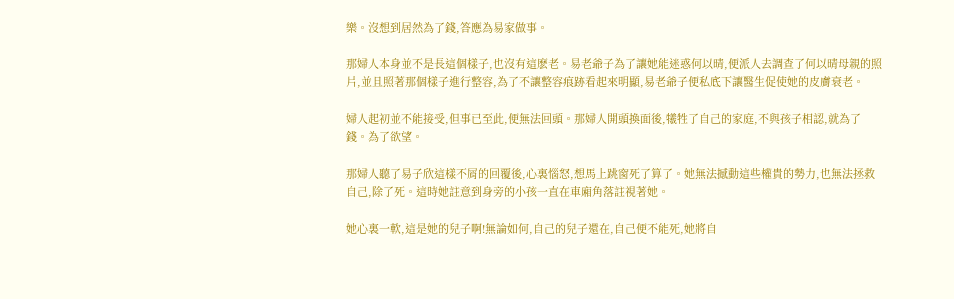樂。沒想到居然為了錢,答應為易家做事。

那婦人本身並不是長這個樣子,也沒有這麽老。易老爺子為了讓她能迷惑何以晴,便派人去調查了何以晴母親的照片,並且照著那個樣子進行整容,為了不讓整容痕跡看起來明顯,易老爺子便私底下讓醫生促使她的皮膚衰老。

婦人起初並不能接受,但事已至此,便無法回頭。那婦人開頭換面後,犧牲了自己的家庭,不與孩子相認,就為了錢。為了欲望。

那婦人聽了易子欣這樣不屑的回覆後,心裏惱怒,想馬上跳窗死了算了。她無法撼動這些權貴的勢力,也無法拯救自己,除了死。這時她註意到身旁的小孩一直在車廂角落註視著她。

她心裏一軟,這是她的兒子啊!無論如何,自己的兒子還在,自己便不能死,她將自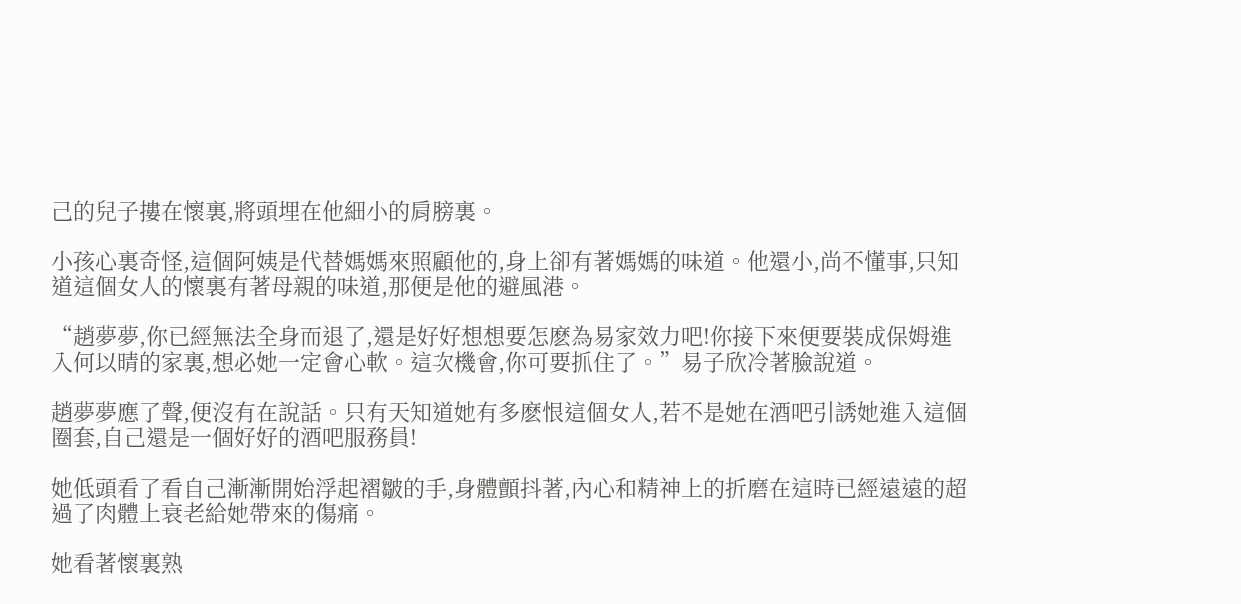己的兒子摟在懷裏,將頭埋在他細小的肩膀裏。

小孩心裏奇怪,這個阿姨是代替媽媽來照顧他的,身上卻有著媽媽的味道。他還小,尚不懂事,只知道這個女人的懷裏有著母親的味道,那便是他的避風港。

“趙夢夢,你已經無法全身而退了,還是好好想想要怎麽為易家效力吧!你接下來便要裝成保姆進入何以晴的家裏,想必她一定會心軟。這次機會,你可要抓住了。”易子欣冷著臉說道。

趙夢夢應了聲,便沒有在說話。只有天知道她有多麽恨這個女人,若不是她在酒吧引誘她進入這個圈套,自己還是一個好好的酒吧服務員!

她低頭看了看自己漸漸開始浮起褶皺的手,身體顫抖著,內心和精神上的折磨在這時已經遠遠的超過了肉體上衰老給她帶來的傷痛。

她看著懷裏熟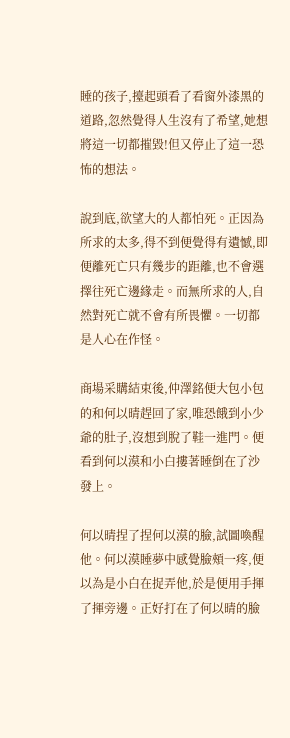睡的孩子,擡起頭看了看窗外漆黑的道路,忽然覺得人生沒有了希望,她想將這一切都摧毀!但又停止了這一恐怖的想法。

說到底,欲望大的人都怕死。正因為所求的太多,得不到便覺得有遺憾,即便離死亡只有幾步的距離,也不會選擇往死亡邊緣走。而無所求的人,自然對死亡就不會有所畏懼。一切都是人心在作怪。

商場采購結束後,仲澤銘便大包小包的和何以晴趕回了家,唯恐餓到小少爺的肚子,沒想到脫了鞋一進門。便看到何以漠和小白摟著睡倒在了沙發上。

何以晴捏了捏何以漠的臉,試圖喚醒他。何以漠睡夢中感覺臉頰一疼,便以為是小白在捉弄他,於是便用手揮了揮旁邊。正好打在了何以晴的臉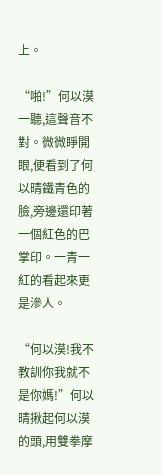上。

“啪!”何以漠一聽,這聲音不對。微微睜開眼,便看到了何以晴鐵青色的臉,旁邊還印著一個紅色的巴掌印。一青一紅的看起來更是滲人。

“何以漠!我不教訓你我就不是你媽!”何以晴揪起何以漠的頭,用雙拳摩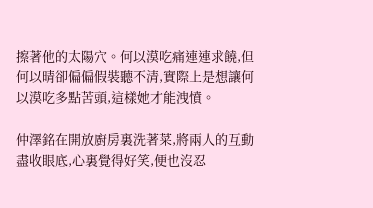擦著他的太陽穴。何以漠吃痛連連求饒,但何以晴卻偏偏假裝聽不清,實際上是想讓何以漠吃多點苦頭,這樣她才能洩憤。

仲澤銘在開放廚房裏洗著菜,將兩人的互動盡收眼底,心裏覺得好笑,便也沒忍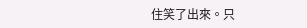住笑了出來。只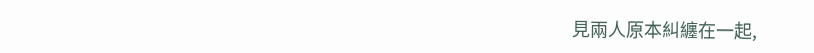見兩人原本糾纏在一起,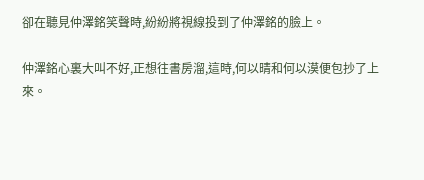卻在聽見仲澤銘笑聲時,紛紛將視線投到了仲澤銘的臉上。

仲澤銘心裏大叫不好,正想往書房溜,這時,何以晴和何以漠便包抄了上來。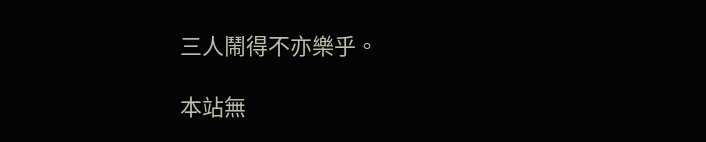三人鬧得不亦樂乎。

本站無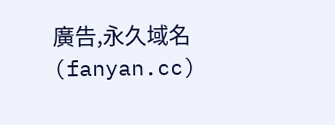廣告,永久域名(fanyan.cc)